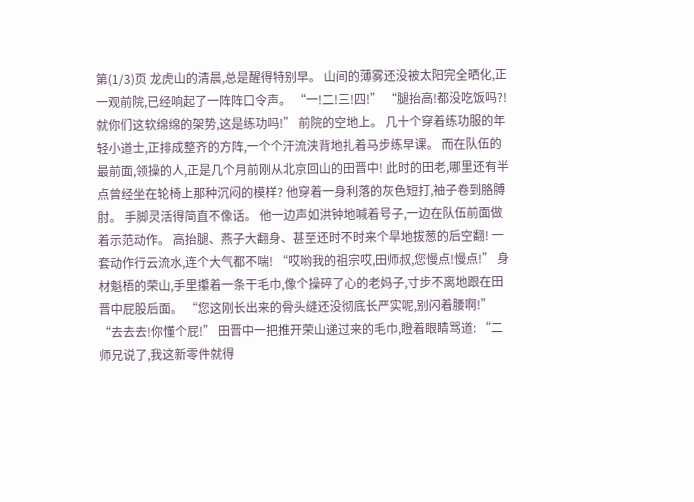第(1/3)页 龙虎山的清晨,总是醒得特别早。 山间的薄雾还没被太阳完全晒化,正一观前院,已经响起了一阵阵口令声。 “一!二!三!四!” “腿抬高!都没吃饭吗?!就你们这软绵绵的架势,这是练功吗!” 前院的空地上。 几十个穿着练功服的年轻小道士,正排成整齐的方阵,一个个汗流浃背地扎着马步练早课。 而在队伍的最前面,领操的人,正是几个月前刚从北京回山的田晋中! 此时的田老,哪里还有半点曾经坐在轮椅上那种沉闷的模样? 他穿着一身利落的灰色短打,袖子卷到胳膊肘。 手脚灵活得简直不像话。 他一边声如洪钟地喊着号子,一边在队伍前面做着示范动作。 高抬腿、燕子大翻身、甚至还时不时来个旱地拔葱的后空翻! 一套动作行云流水,连个大气都不喘! “哎哟我的祖宗哎,田师叔,您慢点!慢点!” 身材魁梧的荣山,手里攥着一条干毛巾,像个操碎了心的老妈子,寸步不离地跟在田晋中屁股后面。 “您这刚长出来的骨头缝还没彻底长严实呢,别闪着腰啊!” “去去去!你懂个屁!” 田晋中一把推开荣山递过来的毛巾,瞪着眼睛骂道: “二师兄说了,我这新零件就得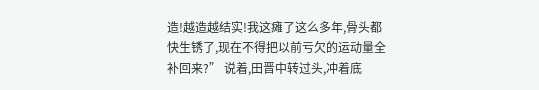造!越造越结实!我这瘫了这么多年,骨头都快生锈了,现在不得把以前亏欠的运动量全补回来?” 说着,田晋中转过头,冲着底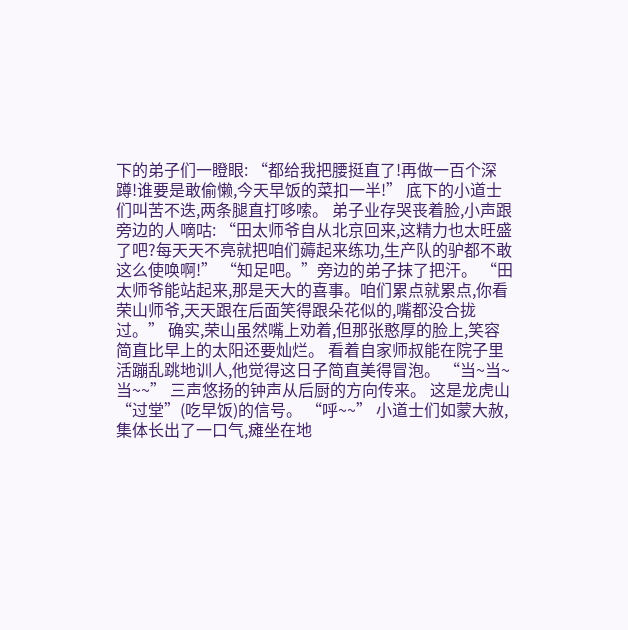下的弟子们一瞪眼: “都给我把腰挺直了!再做一百个深蹲!谁要是敢偷懒,今天早饭的菜扣一半!” 底下的小道士们叫苦不迭,两条腿直打哆嗦。 弟子业存哭丧着脸,小声跟旁边的人嘀咕: “田太师爷自从北京回来,这精力也太旺盛了吧?每天天不亮就把咱们薅起来练功,生产队的驴都不敢这么使唤啊!” “知足吧。”旁边的弟子抹了把汗。 “田太师爷能站起来,那是天大的喜事。咱们累点就累点,你看荣山师爷,天天跟在后面笑得跟朵花似的,嘴都没合拢过。” 确实,荣山虽然嘴上劝着,但那张憨厚的脸上,笑容简直比早上的太阳还要灿烂。 看着自家师叔能在院子里活蹦乱跳地训人,他觉得这日子简直美得冒泡。 “当~当~当~~” 三声悠扬的钟声从后厨的方向传来。 这是龙虎山“过堂”(吃早饭)的信号。 “呼~~” 小道士们如蒙大赦,集体长出了一口气,瘫坐在地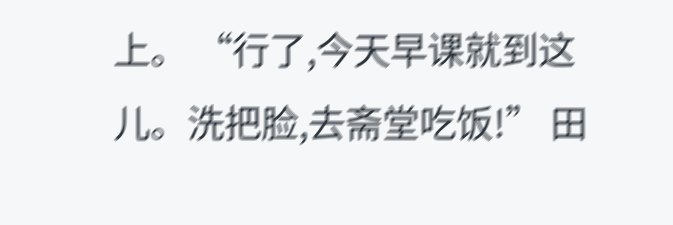上。 “行了,今天早课就到这儿。洗把脸,去斋堂吃饭!” 田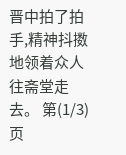晋中拍了拍手,精神抖擞地领着众人往斋堂走去。 第(1/3)页